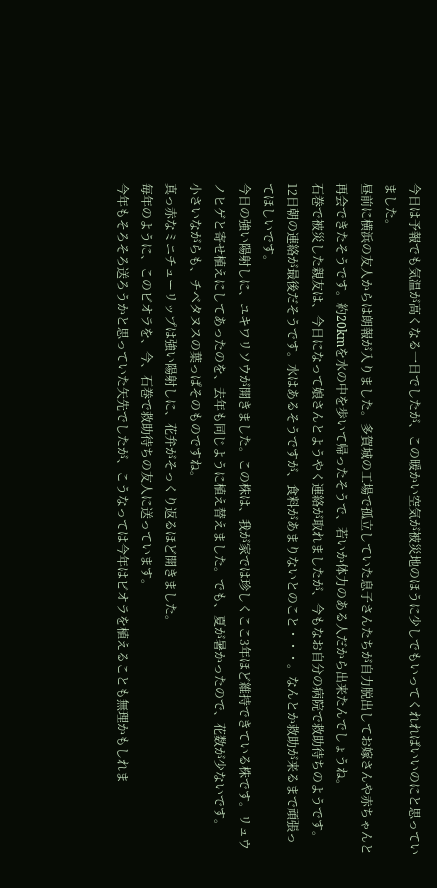今日は予報でも気温が高くなる一日でしたが、この暖かい空気が被災地のほうに少しでもいってくれればいいのにと思っていました。
昼前に横浜の友人からは朗報が入りました。多賀城の工場で孤立していた息子さんたちが自力脱出してお嫁さんや赤ちゃんと再会できたそうです。約20kmを水の中を歩いて帰ったそうで、若いか体力のある人だから出来たんでしょうね。
石巻で被災した親友は、今日になって娘さんとようやく連絡が取れましたが、今もなお自分の病院で救助待ちのようです。12日朝の連絡が最後だそうです。水はあるそうですが、食料があまりないとのこと・・・。なんとか救助が来るまで頑張ってほしいです。
今日の強い陽射しに、ユキワリソウが開きました。この株は、我が家では珍しくここ3年ほど維持できている株です。リュウノヒゲと寄せ植えにしてあったのを、去年も同じように植え替えました。でも、夏が暑かったので、花数が少ないです。
小さいながらも、チベタヌスの葉っぱそのものですね。
真っ赤なミニチューリップは強い陽射しに、花弁がそっくり返るほど開きました。
毎年のように、このビオラを、今、石巻で救助待ちの友人に送っています。
今年もそろそろ送ろうかと思っていた矢先でしたが、こうなっては今年はビオラを植えることも無理かもしれま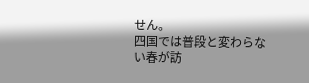せん。
四国では普段と変わらない春が訪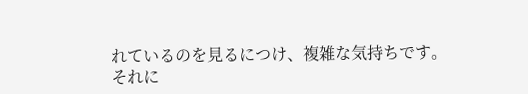れているのを見るにつけ、複雑な気持ちです。
それに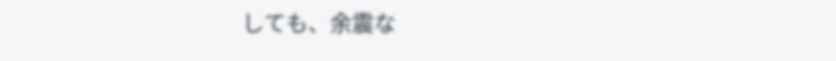しても、余震な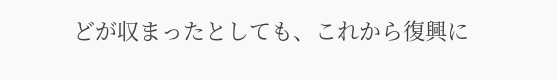どが収まったとしても、これから復興に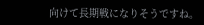向けて長期戦になりそうですね。